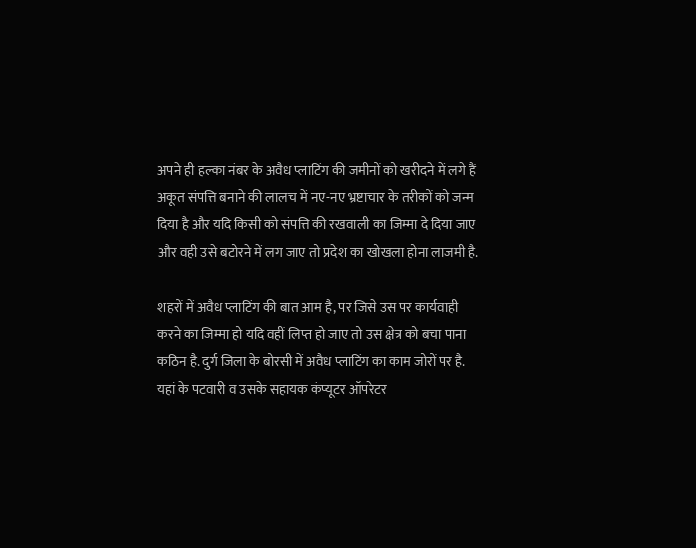अपने ही हल्का नंबर के अवैध प्लाटिंग की जमीनों को खरीदने में लगे हैं
अकूत संपत्ति बनाने की लालच में नए-नए भ्रष्टाचार के तरीकों को जन्म दिया है और यदि किसी को संपत्ति की रखवाली का जिम्मा दे दिया जाए और वही उसे बटोरने में लग जाए तो प्रदेश का खोखला होना लाजमी है.

शहरों में अवैध प्लाटिंग की बात आम है, पर जिसे उस पर कार्यवाही करने का जिम्मा हो यदि वहीं लिप्त हो जाए तो उस क्षेत्र को बचा पाना कठिन है. दुर्ग जिला के बोरसी में अवैध प्लाटिंग का काम जोरों पर है. यहां के पटवारी व उसके सहायक कंप्यूटर ऑपरेटर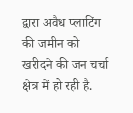द्वारा अवैध प्लाटिंग की जमीन को खरीदने की जन चर्चा क्षेत्र में हो रही है.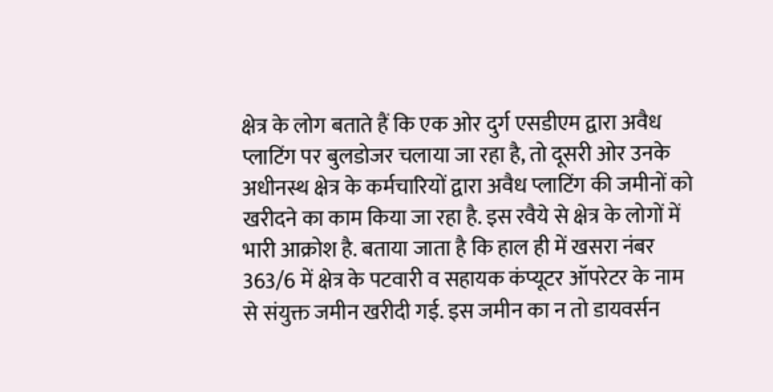क्षेत्र के लोग बताते हैं कि एक ओर दुर्ग एसडीएम द्वारा अवैध प्लाटिंग पर बुलडोजर चलाया जा रहा है, तो दूसरी ओर उनके अधीनस्थ क्षेत्र के कर्मचारियों द्वारा अवैध प्लाटिंग की जमीनों को खरीदने का काम किया जा रहा है. इस रवैये से क्षेत्र के लोगों में भारी आक्रोश है. बताया जाता है कि हाल ही में खसरा नंबर 363/6 में क्षेत्र के पटवारी व सहायक कंप्यूटर ऑपरेटर के नाम से संयुक्त जमीन खरीदी गई. इस जमीन का न तो डायवर्सन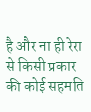है और ना ही रेरा से किसी प्रकार की कोई सहमति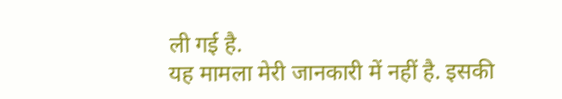ली गई है.
यह मामला मेरी जानकारी में नहीं है. इसकी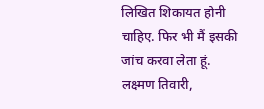लिखित शिकायत होनी चाहिए. फिर भी मैं इसकी जांच करवा लेता हूं.
लक्ष्मण तिवारी,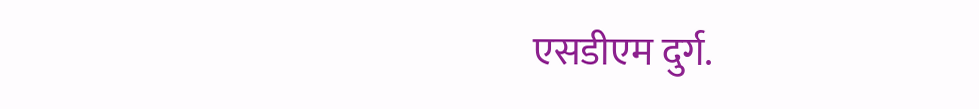एसडीएम दुर्ग.